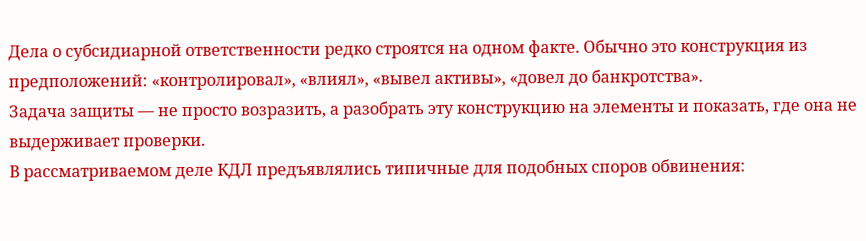Дела о субсидиарной ответственности редко строятся на одном факте. Обычно это конструкция из предположений: «контролировал», «влиял», «вывел активы», «довел до банкротства».
Задача защиты — не просто возразить, а разобрать эту конструкцию на элементы и показать, где она не выдерживает проверки.
В рассматриваемом деле КДЛ предъявлялись типичные для подобных споров обвинения: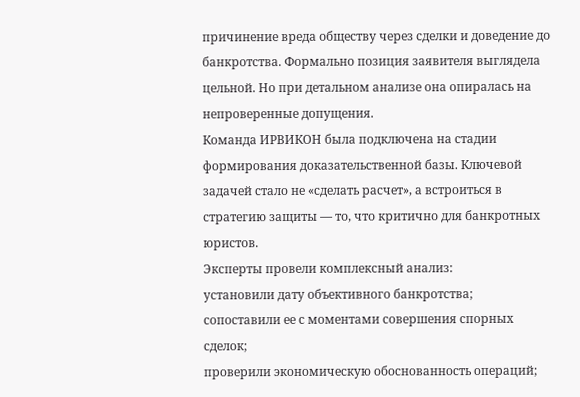причинение вреда обществу через сделки и доведение до банкротства. Формально позиция заявителя выглядела цельной. Но при детальном анализе она опиралась на непроверенные допущения.
Команда ИРВИКОН была подключена на стадии формирования доказательственной базы. Ключевой задачей стало не «сделать расчет», а встроиться в стратегию защиты — то, что критично для банкротных юристов.
Эксперты провели комплексный анализ:
установили дату объективного банкротства;
сопоставили ее с моментами совершения спорных сделок;
проверили экономическую обоснованность операций;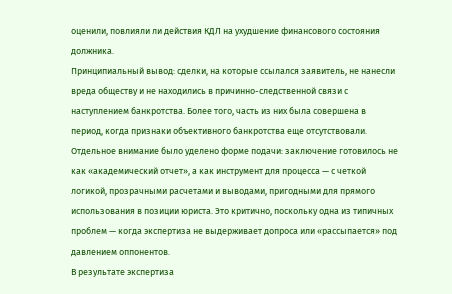оценили, повлияли ли действия КДЛ на ухудшение финансового состояния должника.
Принципиальный вывод: сделки, на которые ссылался заявитель, не нанесли вреда обществу и не находились в причинно-следственной связи с наступлением банкротства. Более того, часть из них была совершена в период, когда признаки объективного банкротства еще отсутствовали.
Отдельное внимание было уделено форме подачи: заключение готовилось не как «академический отчет», а как инструмент для процесса — с четкой логикой, прозрачными расчетами и выводами, пригодными для прямого использования в позиции юриста. Это критично, поскольку одна из типичных проблем — когда экспертиза не выдерживает допроса или «рассыпается» под давлением оппонентов.
В результате экспертиза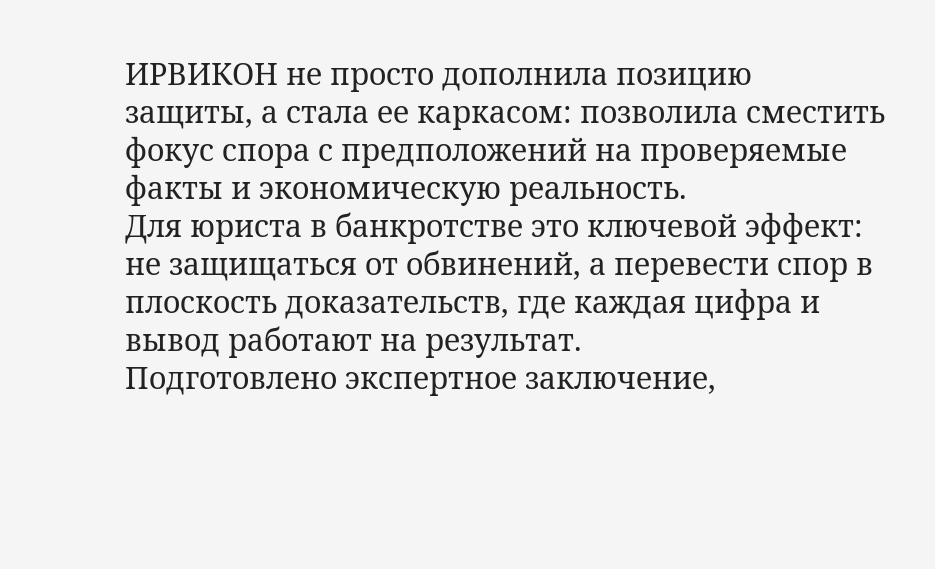ИРВИКОН не просто дополнила позицию защиты, а стала ее каркасом: позволила сместить фокус спора с предположений на проверяемые факты и экономическую реальность.
Для юриста в банкротстве это ключевой эффект: не защищаться от обвинений, а перевести спор в плоскость доказательств, где каждая цифра и вывод работают на результат.
Подготовлено экспертное заключение,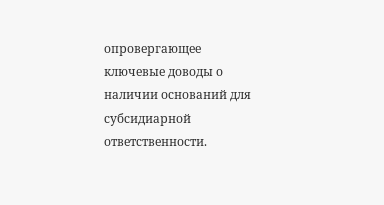опровергающее ключевые доводы о наличии оснований для субсидиарной ответственности.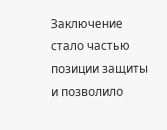Заключение стало частью позиции защиты и позволило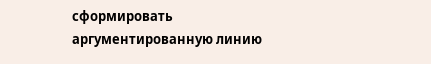сформировать аргументированную линию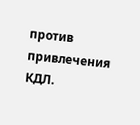против привлечения КДЛ.